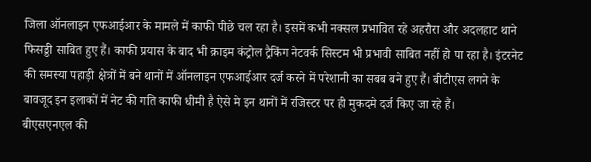जिला ऑनलाइन एफआईआर के मामले में काफी पीछे चल रहा है। इसमें कभी नक्सल प्रभावित रहे अहरौरा और अदलहाट थाने फिसड्डी साबित हुए हैं। काफी प्रयास के बाद भी क्राइम कंट्रोल ट्रैकिंग नेटवर्क सिस्टम भी प्रभावी साबित नहीं हो पा रहा है। इंटरनेट की समस्या पहाड़ी क्षेत्रों में बने थानों में ऑनलाइन एफआईआर दर्ज करने में परेशानी का सबब बने हुए हैं। बीटीएस लगने के बावजूद इन इलाकों में नेट की गति काफी धीमी है ऐसे मे इन थानों में रजिस्टर पर ही मुकदमे दर्ज किए जा रहे हैं।
बीएसएनएल की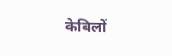केबिलों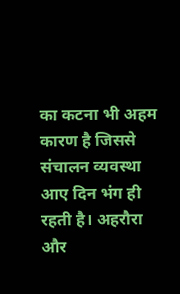का कटना भी अहम कारण है जिससे संचालन व्यवस्था आए दिन भंग ही रहती है। अहरौरा और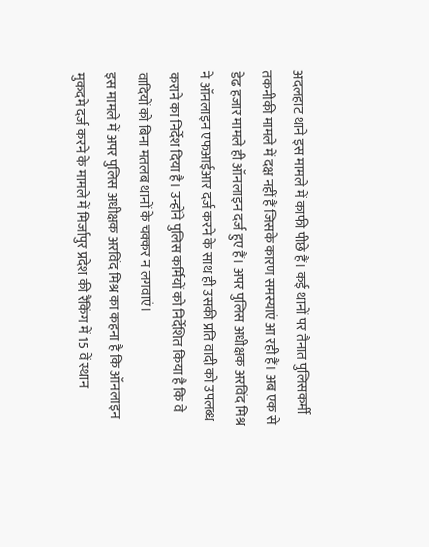अदलहाट थाने इस मामले में काफी पीछे हैं। कई थानों पर तैनात पुलिसकर्मी तकनीकी मामले में दक्ष नहीं हैं जिसके कारण समस्याएं आ रही हैं। अब एक से डेढ हजार मामले ही ऑनलाइन दर्ज हुए हैं। अपर पुलिस अधीक्षक अरविंद मिश्र ने ऑनलाइन एफआईआर दर्ज करने के साथ ही उसकी प्रति वादी को उपलब्ध कराने का निर्देश दिया है। उन्होंने पुलिस कर्मियों को निर्देशित किया है कि वे वादियों को बिना मतलब थानों के चक्कर न लगवाएं।
इस मामले में अपर पुलिस अधीक्षक अरविंद मिश्र का कहना है कि ऑनलाइन मुकदमे दर्ज करने के मामले में मिर्जापुर प्रदेश की रैंकिंग में 15 वें स्थान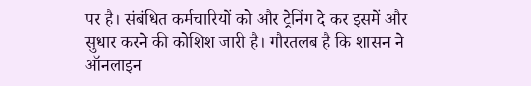पर है। संबंधित कर्मचारियों को और ट्रेनिंग दे कर इसमें और सुधार करने की कोशिश जारी है। गौरतलब है कि शासन ने ऑनलाइन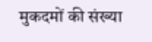मुकदमों की संख्या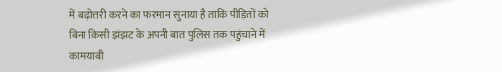में बढ़ोत्तरी करने का फरमान सुनाया है ताकि पीड़ितों को बिना किसी झंझट के अपनी बात पुलिस तक पहुंचाने में कामयाबी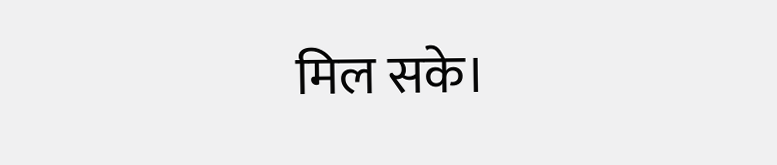मिल सके।